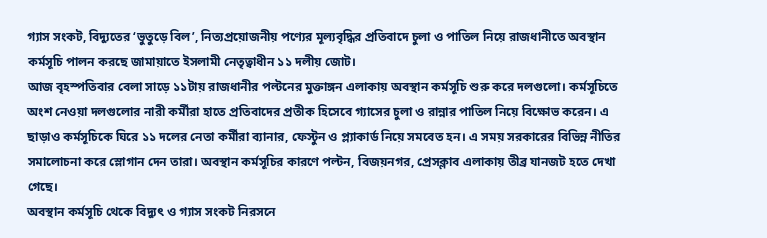গ্যাস সংকট, বিদ্যুতের ‘ভুতুড়ে বিল’, নিত্যপ্রয়োজনীয় পণ্যের মূল্যবৃদ্ধির প্রতিবাদে চুলা ও পাতিল নিয়ে রাজধানীতে অবস্থান কর্মসূচি পালন করছে জামায়াতে ইসলামী নেতৃত্বাধীন ১১ দলীয় জোট।
আজ বৃহস্পতিবার বেলা সাড়ে ১১টায় রাজধানীর পল্টনের মুক্তাঙ্গন এলাকায় অবস্থান কর্মসূচি শুরু করে দলগুলো। কর্মসূচিতে অংশ নেওয়া দলগুলোর নারী কর্মীরা হাতে প্রতিবাদের প্রতীক হিসেবে গ্যাসের চুলা ও রান্নার পাতিল নিয়ে বিক্ষোভ করেন। এ ছাড়াও কর্মসূচিকে ঘিরে ১১ দলের নেতা কর্মীরা ব্যানার, ফেস্টুন ও প্ল্যাকার্ড নিয়ে সমবেত হন। এ সময় সরকারের বিভিন্ন নীতির সমালোচনা করে স্লোগান দেন তারা। অবস্থান কর্মসূচির কারণে পল্টন, বিজয়নগর, প্রেসক্লাব এলাকায় তীব্র যানজট হতে দেখা গেছে।
অবস্থান কর্মসূচি থেকে বিদ্যুৎ ও গ্যাস সংকট নিরসনে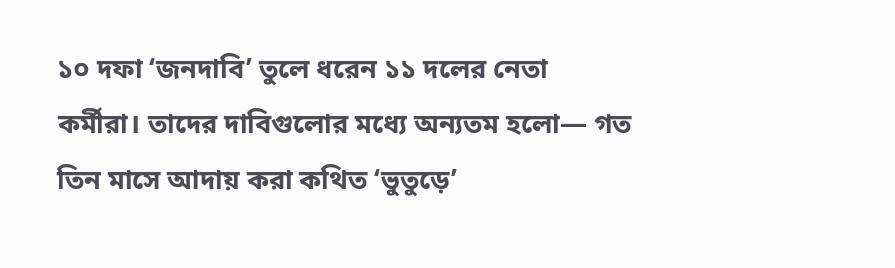১০ দফা ‘জনদাবি’ তুলে ধরেন ১১ দলের নেতা কর্মীরা। তাদের দাবিগুলোর মধ্যে অন্যতম হলো— গত তিন মাসে আদায় করা কথিত ‘ভুতুড়ে’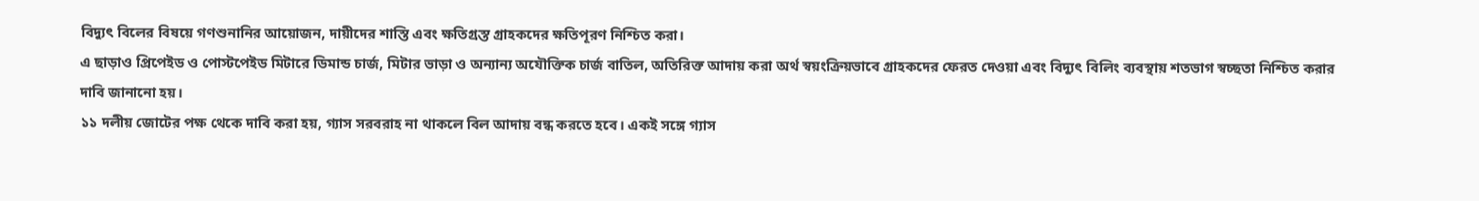বিদ্যুৎ বিলের বিষয়ে গণশুনানির আয়োজন, দায়ীদের শাস্তি এবং ক্ষতিগ্রস্ত গ্রাহকদের ক্ষতিপূরণ নিশ্চিত করা।
এ ছাড়াও প্রিপেইড ও পোস্টপেইড মিটারে ডিমান্ড চার্জ, মিটার ভাড়া ও অন্যান্য অযৌক্তিক চার্জ বাতিল, অতিরিক্ত আদায় করা অর্থ স্বয়ংক্রিয়ভাবে গ্রাহকদের ফেরত দেওয়া এবং বিদ্যুৎ বিলিং ব্যবস্থায় শতভাগ স্বচ্ছতা নিশ্চিত করার দাবি জানানো হয়।
১১ দলীয় জোটের পক্ষ থেকে দাবি করা হয়, গ্যাস সরবরাহ না থাকলে বিল আদায় বন্ধ করতে হবে। একই সঙ্গে গ্যাস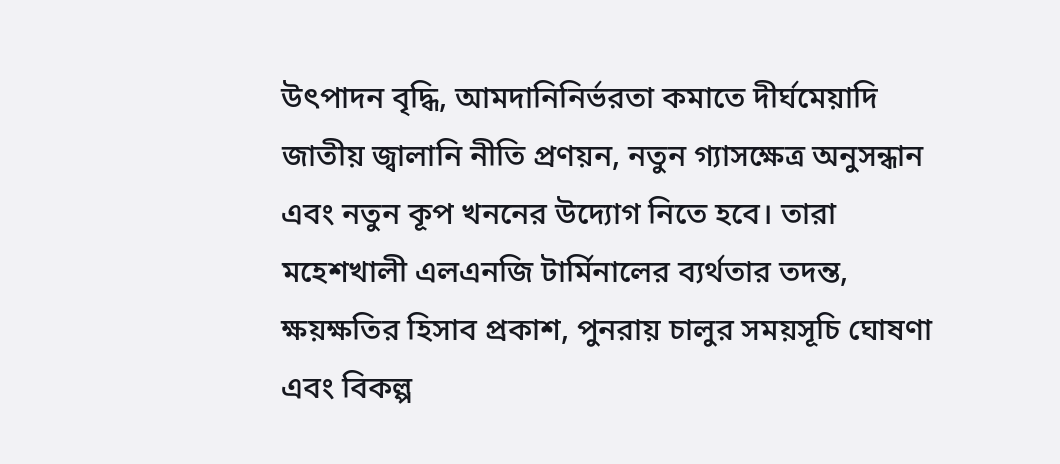উৎপাদন বৃদ্ধি, আমদানিনির্ভরতা কমাতে দীর্ঘমেয়াদি জাতীয় জ্বালানি নীতি প্রণয়ন, নতুন গ্যাসক্ষেত্র অনুসন্ধান এবং নতুন কূপ খননের উদ্যোগ নিতে হবে। তারা মহেশখালী এলএনজি টার্মিনালের ব্যর্থতার তদন্ত, ক্ষয়ক্ষতির হিসাব প্রকাশ, পুনরায় চালুর সময়সূচি ঘোষণা এবং বিকল্প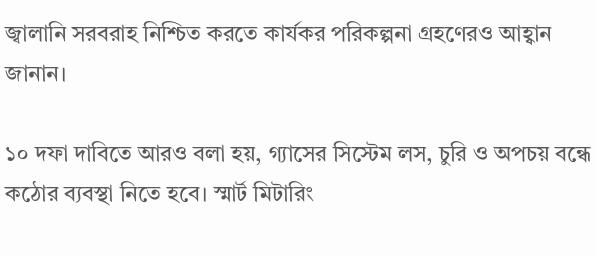জ্বালানি সরবরাহ নিশ্চিত করতে কার্যকর পরিকল্পনা গ্রহণেরও আহ্বান জানান।

১০ দফা দাবিতে আরও বলা হয়, গ্যাসের সিস্টেম লস, চুরি ও অপচয় বন্ধে কঠোর ব্যবস্থা নিতে হবে। স্মার্ট মিটারিং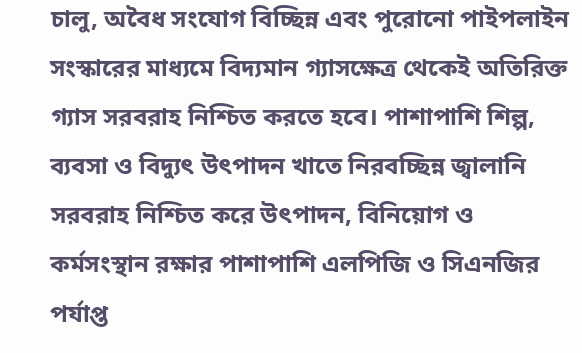চালু, অবৈধ সংযোগ বিচ্ছিন্ন এবং পুরোনো পাইপলাইন সংস্কারের মাধ্যমে বিদ্যমান গ্যাসক্ষেত্র থেকেই অতিরিক্ত গ্যাস সরবরাহ নিশ্চিত করতে হবে। পাশাপাশি শিল্প, ব্যবসা ও বিদ্যুৎ উৎপাদন খাতে নিরবচ্ছিন্ন জ্বালানি সরবরাহ নিশ্চিত করে উৎপাদন, বিনিয়োগ ও কর্মসংস্থান রক্ষার পাশাপাশি এলপিজি ও সিএনজির পর্যাপ্ত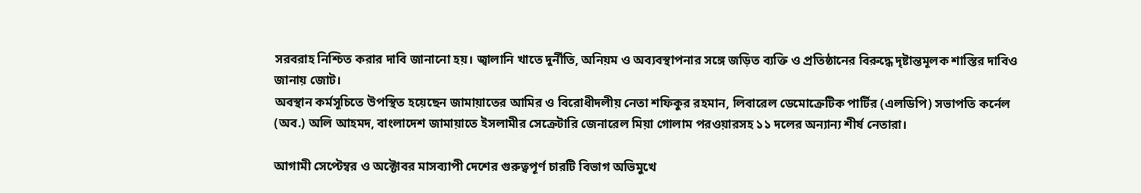সরবরাহ নিশ্চিত করার দাবি জানানো হয়। জ্বালানি খাতে দুর্নীতি, অনিয়ম ও অব্যবস্থাপনার সঙ্গে জড়িত ব্যক্তি ও প্রতিষ্ঠানের বিরুদ্ধে দৃষ্টান্তমূলক শাস্তির দাবিও জানায় জোট।
অবস্থান কর্মসূচিতে উপস্থিত হয়েছেন জামায়াতের আমির ও বিরোধীদলীয় নেতা শফিকুর রহমান, লিবারেল ডেমোক্রেটিক পার্টির (এলডিপি) সভাপতি কর্নেল (অব.) অলি আহমদ, বাংলাদেশ জামায়াতে ইসলামীর সেক্রেটারি জেনারেল মিয়া গোলাম পরওয়ারসহ ১১ দলের অন্যান্য শীর্ষ নেতারা।

আগামী সেপ্টেম্বর ও অক্টোবর মাসব্যাপী দেশের গুরুত্বপূর্ণ চারটি বিভাগ অভিমুখে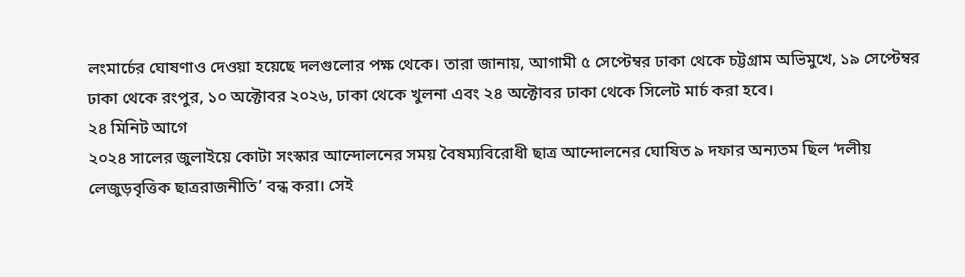লংমার্চের ঘোষণাও দেওয়া হয়েছে দলগুলোর পক্ষ থেকে। তারা জানায়, আগামী ৫ সেপ্টেম্বর ঢাকা থেকে চট্টগ্রাম অভিমুখে, ১৯ সেপ্টেম্বর ঢাকা থেকে রংপুর, ১০ অক্টোবর ২০২৬, ঢাকা থেকে খুলনা এবং ২৪ অক্টোবর ঢাকা থেকে সিলেট মার্চ করা হবে।
২৪ মিনিট আগে
২০২৪ সালের জুলাইয়ে কোটা সংস্কার আন্দোলনের সময় বৈষম্যবিরোধী ছাত্র আন্দোলনের ঘোষিত ৯ দফার অন্যতম ছিল ‘দলীয় লেজুড়বৃত্তিক ছাত্ররাজনীতি’ বন্ধ করা। সেই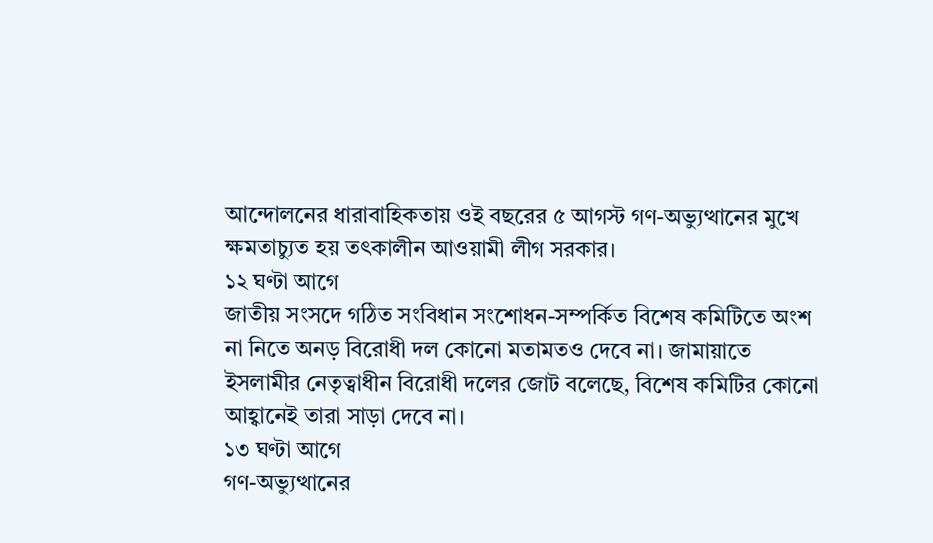আন্দোলনের ধারাবাহিকতায় ওই বছরের ৫ আগস্ট গণ-অভ্যুত্থানের মুখে ক্ষমতাচ্যুত হয় তৎকালীন আওয়ামী লীগ সরকার।
১২ ঘণ্টা আগে
জাতীয় সংসদে গঠিত সংবিধান সংশোধন-সম্পর্কিত বিশেষ কমিটিতে অংশ না নিতে অনড় বিরোধী দল কোনো মতামতও দেবে না। জামায়াতে ইসলামীর নেতৃত্বাধীন বিরোধী দলের জোট বলেছে, বিশেষ কমিটির কোনো আহ্বানেই তারা সাড়া দেবে না।
১৩ ঘণ্টা আগে
গণ-অভ্যুত্থানের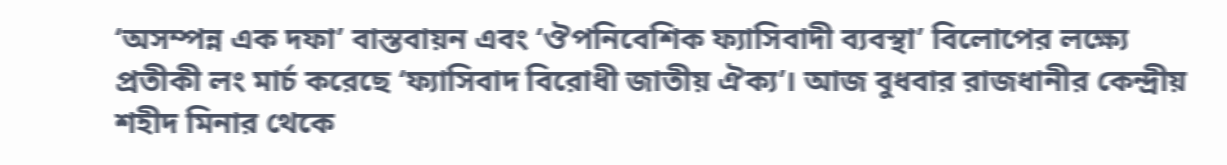‘অসম্পন্ন এক দফা’ বাস্তবায়ন এবং ‘ঔপনিবেশিক ফ্যাসিবাদী ব্যবস্থা’ বিলোপের লক্ষ্যে প্রতীকী লং মার্চ করেছে ‘ফ্যাসিবাদ বিরোধী জাতীয় ঐক্য’। আজ বুধবার রাজধানীর কেন্দ্রীয় শহীদ মিনার থেকে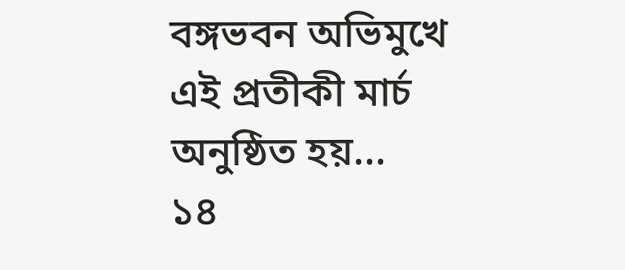বঙ্গভবন অভিমুখে এই প্রতীকী মার্চ অনুষ্ঠিত হয়...
১৪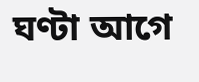ঘণ্টা আগে